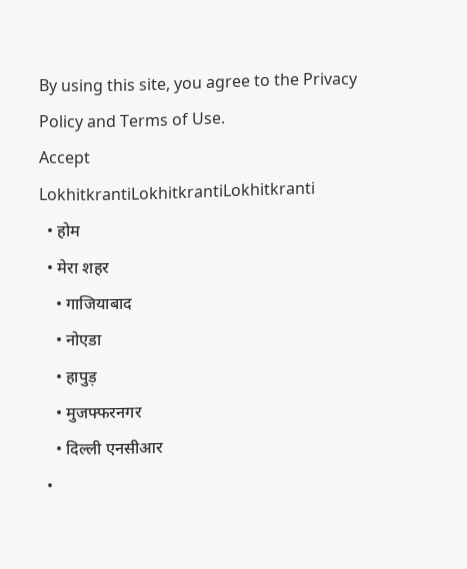By using this site, you agree to the Privacy Policy and Terms of Use.
Accept
LokhitkrantiLokhitkrantiLokhitkranti
  • होम
  • मेरा शहर
    • गाजियाबाद
    • नोएडा
    • हापुड़
    • मुजफ्फरनगर
    • दिल्ली एनसीआर
  •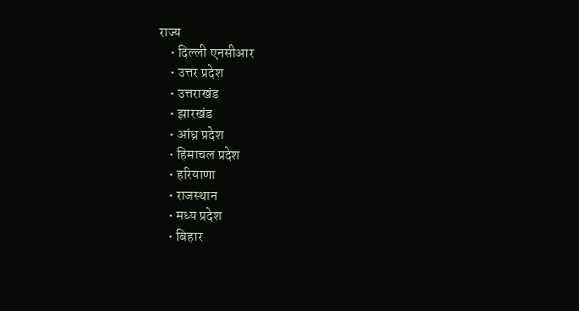राज्य
    • दिल्ली एनसीआर
    • उत्तर प्रदेश
    • उत्तराखंड
    • झारखंड
    • आंध्र प्रदेश
    • हिमाचल प्रदेश
    • हरियाणा
    • राजस्थान
    • मध्य प्रदेश
    • बिहार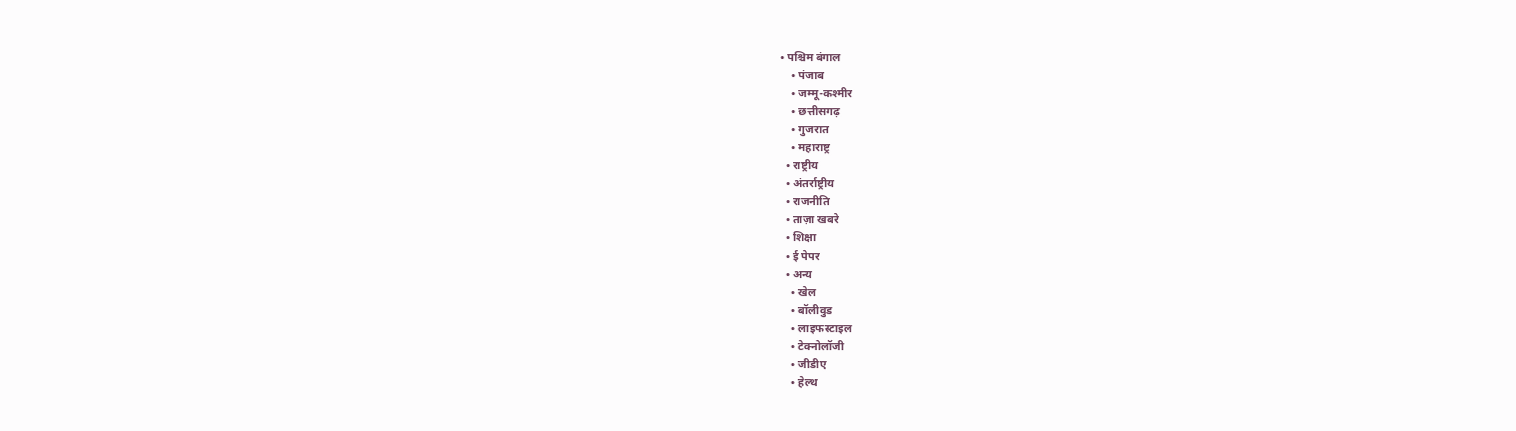• पश्चिम बंगाल
    • पंजाब
    • जम्मू-कश्मीर
    • छत्तीसगढ़
    • गुजरात
    • महाराष्ट्र
  • राष्ट्रीय
  • अंतर्राष्ट्रीय
  • राजनीति
  • ताज़ा खबरे
  • शिक्षा
  • ई पेपर
  • अन्य
    • खेल
    • बॉलीवुड
    • लाइफस्टाइल
    • टेक्नोलॉजी
    • जीडीए
    • हेल्थ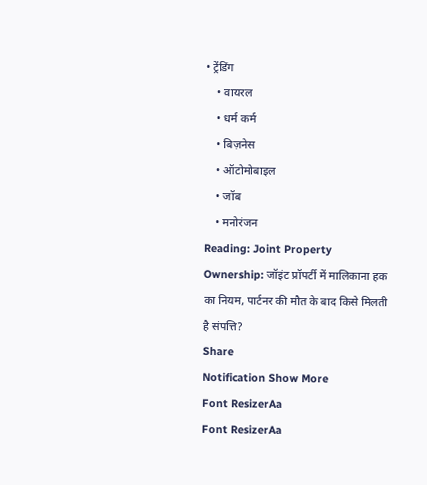• ट्रेंडिंग
    • वायरल
    • धर्म कर्म
    • बिज़नेस
    • ऑटोमोबाइल
    • जॉब
    • मनोरंजन
Reading: Joint Property Ownership: जॉइंट प्रॉपर्टी में मालिकाना हक का नियम, पार्टनर की मौत के बाद किसे मिलती है संपत्ति?
Share
Notification Show More
Font ResizerAa
Font ResizerAa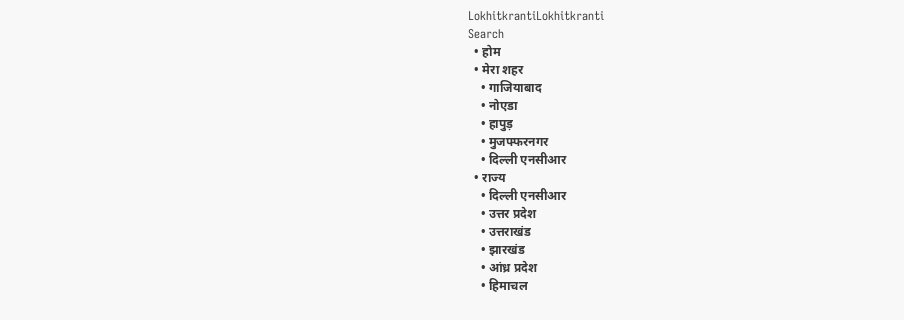LokhitkrantiLokhitkranti
Search
  • होम
  • मेरा शहर
    • गाजियाबाद
    • नोएडा
    • हापुड़
    • मुजफ्फरनगर
    • दिल्ली एनसीआर
  • राज्य
    • दिल्ली एनसीआर
    • उत्तर प्रदेश
    • उत्तराखंड
    • झारखंड
    • आंध्र प्रदेश
    • हिमाचल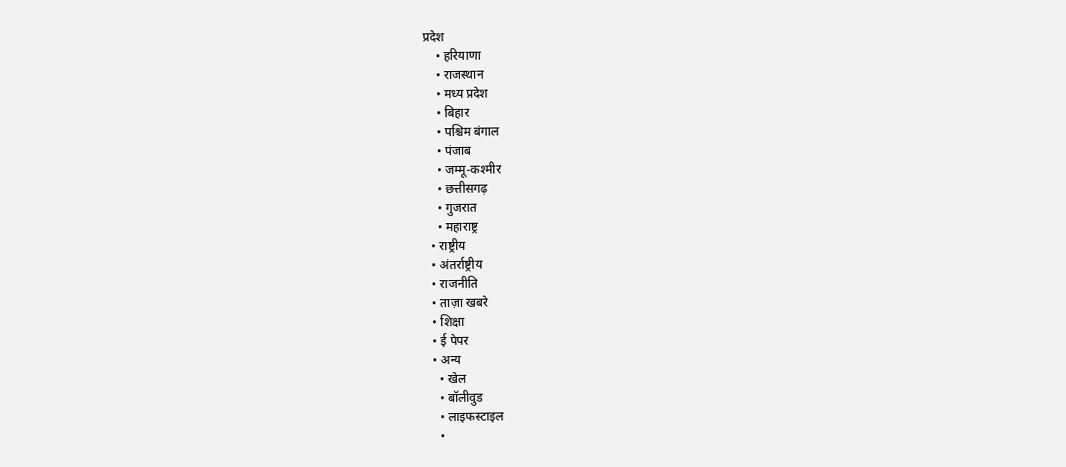प्रदेश
    • हरियाणा
    • राजस्थान
    • मध्य प्रदेश
    • बिहार
    • पश्चिम बंगाल
    • पंजाब
    • जम्मू-कश्मीर
    • छत्तीसगढ़
    • गुजरात
    • महाराष्ट्र
  • राष्ट्रीय
  • अंतर्राष्ट्रीय
  • राजनीति
  • ताज़ा खबरे
  • शिक्षा
  • ई पेपर
  • अन्य
    • खेल
    • बॉलीवुड
    • लाइफस्टाइल
    •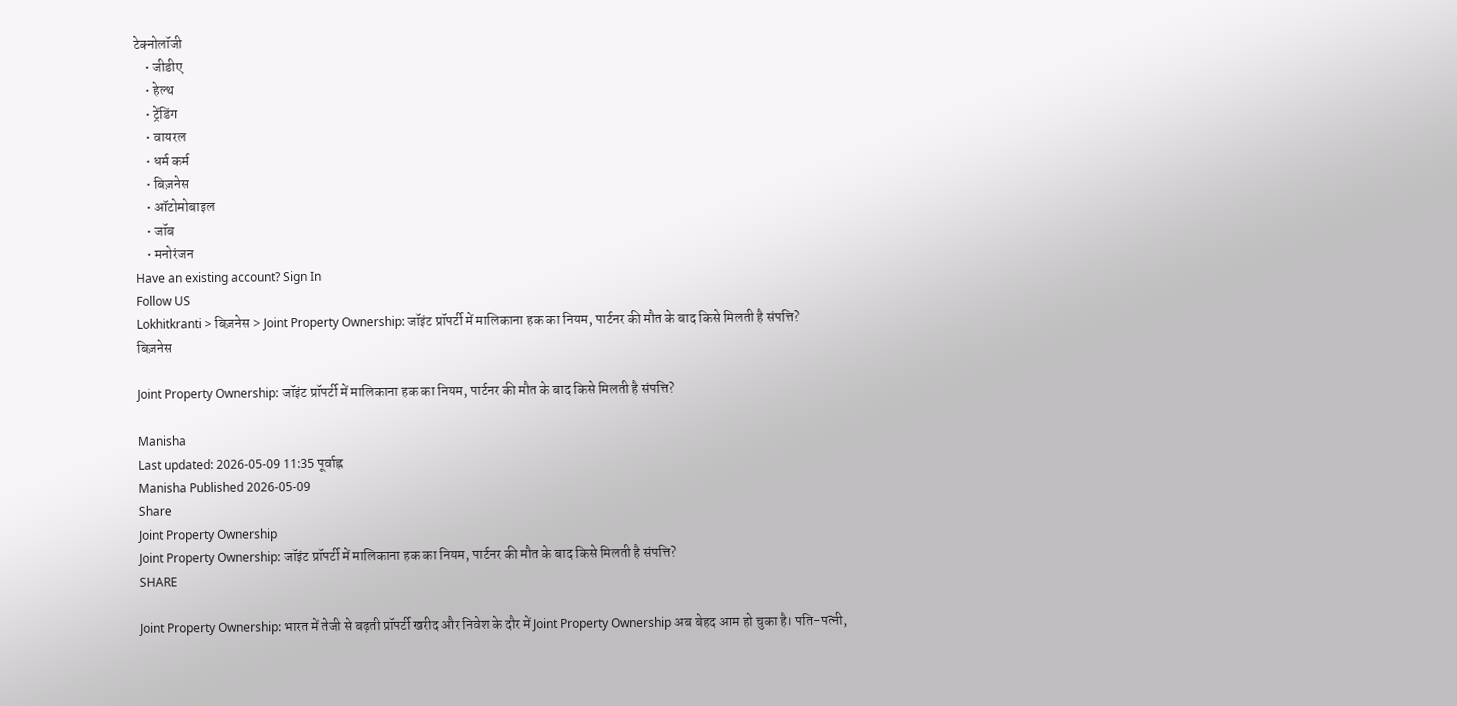टेक्नोलॉजी
    • जीडीए
    • हेल्थ
    • ट्रेंडिंग
    • वायरल
    • धर्म कर्म
    • बिज़नेस
    • ऑटोमोबाइल
    • जॉब
    • मनोरंजन
Have an existing account? Sign In
Follow US
Lokhitkranti > बिज़नेस > Joint Property Ownership: जॉइंट प्रॉपर्टी में मालिकाना हक का नियम, पार्टनर की मौत के बाद किसे मिलती है संपत्ति?
बिज़नेस

Joint Property Ownership: जॉइंट प्रॉपर्टी में मालिकाना हक का नियम, पार्टनर की मौत के बाद किसे मिलती है संपत्ति?

Manisha
Last updated: 2026-05-09 11:35 पूर्वाह्न
Manisha Published 2026-05-09
Share
Joint Property Ownership
Joint Property Ownership: जॉइंट प्रॉपर्टी में मालिकाना हक का नियम, पार्टनर की मौत के बाद किसे मिलती है संपत्ति?
SHARE

Joint Property Ownership: भारत में तेजी से बढ़ती प्रॉपर्टी खरीद और निवेश के दौर में Joint Property Ownership अब बेहद आम हो चुका है। पति-पत्नी,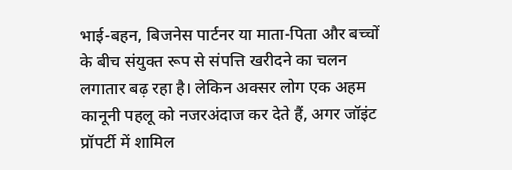भाई-बहन, बिजनेस पार्टनर या माता-पिता और बच्चों के बीच संयुक्त रूप से संपत्ति खरीदने का चलन लगातार बढ़ रहा है। लेकिन अक्सर लोग एक अहम कानूनी पहलू को नजरअंदाज कर देते हैं, अगर जॉइंट प्रॉपर्टी में शामिल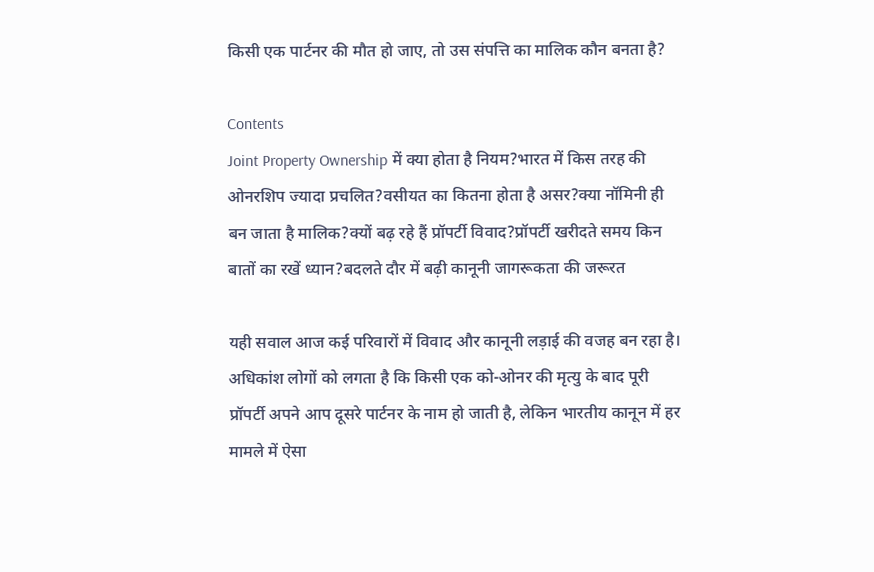किसी एक पार्टनर की मौत हो जाए, तो उस संपत्ति का मालिक कौन बनता है?

Contents
Joint Property Ownership में क्या होता है नियम?भारत में किस तरह की ओनरशिप ज्यादा प्रचलित?वसीयत का कितना होता है असर?क्या नॉमिनी ही बन जाता है मालिक?क्यों बढ़ रहे हैं प्रॉपर्टी विवाद?प्रॉपर्टी खरीदते समय किन बातों का रखें ध्यान?बदलते दौर में बढ़ी कानूनी जागरूकता की जरूरत

यही सवाल आज कई परिवारों में विवाद और कानूनी लड़ाई की वजह बन रहा है। अधिकांश लोगों को लगता है कि किसी एक को-ओनर की मृत्यु के बाद पूरी प्रॉपर्टी अपने आप दूसरे पार्टनर के नाम हो जाती है, लेकिन भारतीय कानून में हर मामले में ऐसा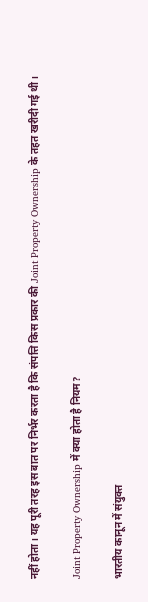नहीं होता। यह पूरी तरह इस बात पर निर्भर करता है कि संपत्ति किस प्रकार की Joint Property Ownership के तहत खरीदी गई थी।

Joint Property Ownership में क्या होता है नियम?

भारतीय कानून में संयुक्त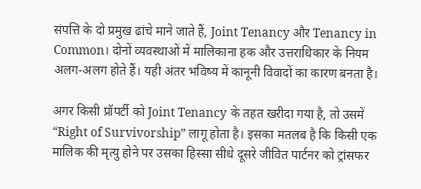संपत्ति के दो प्रमुख ढांचे माने जाते हैं, Joint Tenancy और Tenancy in Common। दोनों व्यवस्थाओं में मालिकाना हक और उत्तराधिकार के नियम अलग-अलग होते हैं। यही अंतर भविष्य में कानूनी विवादों का कारण बनता है।

अगर किसी प्रॉपर्टी को Joint Tenancy के तहत खरीदा गया है, तो उसमें “Right of Survivorship” लागू होता है। इसका मतलब है कि किसी एक मालिक की मृत्यु होने पर उसका हिस्सा सीधे दूसरे जीवित पार्टनर को ट्रांसफर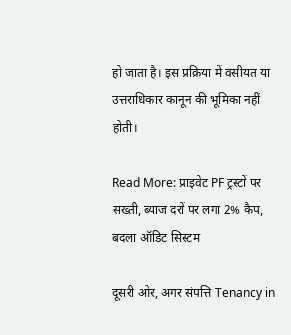हो जाता है। इस प्रक्रिया में वसीयत या उत्तराधिकार कानून की भूमिका नहीं होती।

Read More: प्राइवेट PF ट्रस्टों पर सख्ती, ब्याज दरों पर लगा 2% कैप, बदला ऑडिट सिस्टम

दूसरी ओर, अगर संपत्ति Tenancy in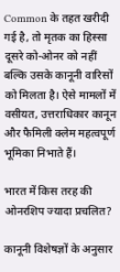Common के तहत खरीदी गई है, तो मृतक का हिस्सा दूसरे को-ओनर को नहीं बल्कि उसके कानूनी वारिसों को मिलता है। ऐसे मामलों में वसीयत, उत्तराधिकार कानून और फैमिली क्लेम महत्वपूर्ण भूमिका निभाते हैं।

भारत में किस तरह की ओनरशिप ज्यादा प्रचलित?

कानूनी विशेषज्ञों के अनुसार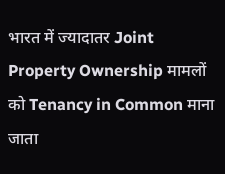भारत में ज्यादातर Joint Property Ownership मामलों को Tenancy in Common माना जाता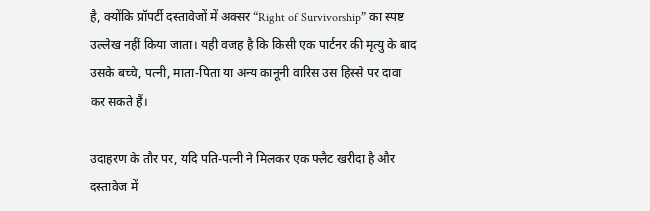है, क्योंकि प्रॉपर्टी दस्तावेजों में अक्सर “Right of Survivorship” का स्पष्ट उल्लेख नहीं किया जाता। यही वजह है कि किसी एक पार्टनर की मृत्यु के बाद उसके बच्चे, पत्नी, माता-पिता या अन्य कानूनी वारिस उस हिस्से पर दावा कर सकते हैं।

उदाहरण के तौर पर, यदि पति-पत्नी ने मिलकर एक फ्लैट खरीदा है और दस्तावेज में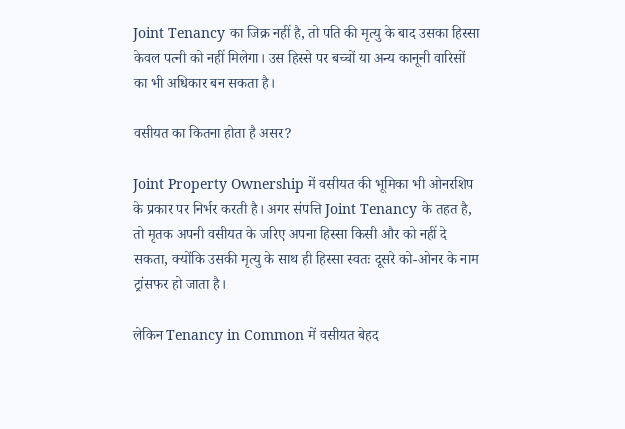Joint Tenancy का जिक्र नहीं है, तो पति की मृत्यु के बाद उसका हिस्सा केवल पत्नी को नहीं मिलेगा। उस हिस्से पर बच्चों या अन्य कानूनी वारिसों का भी अधिकार बन सकता है।

वसीयत का कितना होता है असर?

Joint Property Ownership में वसीयत की भूमिका भी ओनरशिप के प्रकार पर निर्भर करती है। अगर संपत्ति Joint Tenancy के तहत है, तो मृतक अपनी वसीयत के जरिए अपना हिस्सा किसी और को नहीं दे सकता, क्योंकि उसकी मृत्यु के साथ ही हिस्सा स्वतः दूसरे को-ओनर के नाम ट्रांसफर हो जाता है।

लेकिन Tenancy in Common में वसीयत बेहद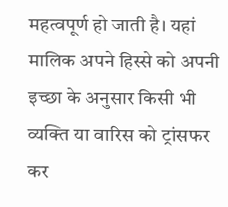महत्वपूर्ण हो जाती है। यहां मालिक अपने हिस्से को अपनी इच्छा के अनुसार किसी भी व्यक्ति या वारिस को ट्रांसफर कर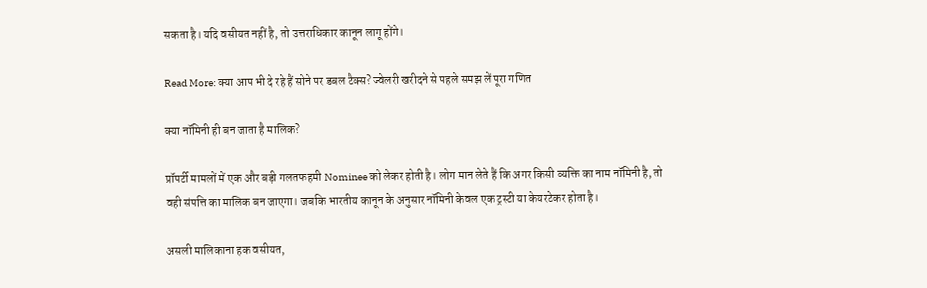सकता है। यदि वसीयत नहीं है, तो उत्तराधिकार कानून लागू होंगे।

Read More: क्या आप भी दे रहे हैं सोने पर डबल टैक्स? ज्वेलरी खरीदने से पहले समझ लें पूरा गणित

क्या नॉमिनी ही बन जाता है मालिक?

प्रॉपर्टी मामलों में एक और बड़ी गलतफहमी Nominee को लेकर होती है। लोग मान लेते हैं कि अगर किसी व्यक्ति का नाम नॉमिनी है, तो वही संपत्ति का मालिक बन जाएगा। जबकि भारतीय कानून के अनुसार नॉमिनी केवल एक ट्रस्टी या केयरटेकर होता है।

असली मालिकाना हक वसीयत,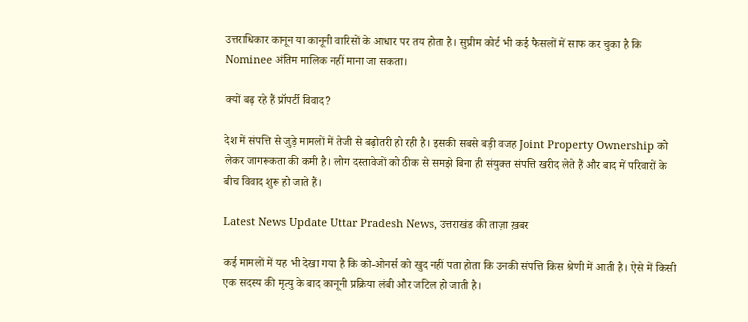उत्तराधिकार कानून या कानूनी वारिसों के आधार पर तय होता है। सुप्रीम कोर्ट भी कई फैसलों में साफ कर चुका है कि Nominee अंतिम मालिक नहीं माना जा सकता।

क्यों बढ़ रहे हैं प्रॉपर्टी विवाद?

देश में संपत्ति से जुड़े मामलों में तेजी से बढ़ोतरी हो रही है। इसकी सबसे बड़ी वजह Joint Property Ownership को लेकर जागरूकता की कमी है। लोग दस्तावेजों को ठीक से समझे बिना ही संयुक्त संपत्ति खरीद लेते हैं और बाद में परिवारों के बीच विवाद शुरू हो जाते हैं।

Latest News Update Uttar Pradesh News, उत्तराखंड की ताज़ा ख़बर

कई मामलों में यह भी देखा गया है कि को-ओनर्स को खुद नहीं पता होता कि उनकी संपत्ति किस श्रेणी में आती है। ऐसे में किसी एक सदस्य की मृत्यु के बाद कानूनी प्रक्रिया लंबी और जटिल हो जाती है।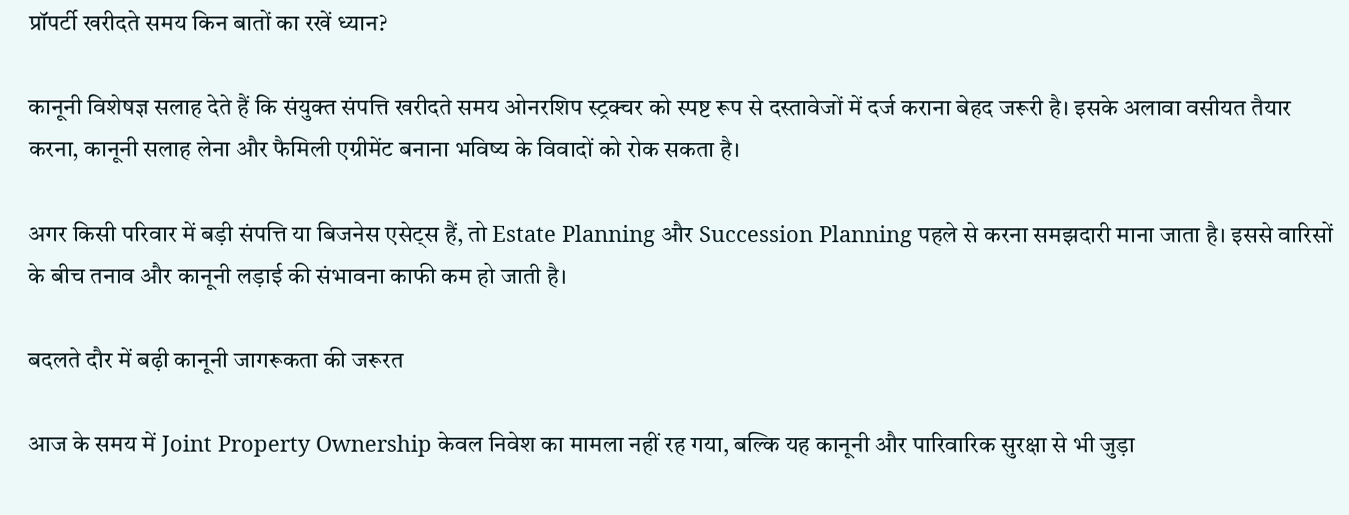प्रॉपर्टी खरीदते समय किन बातों का रखें ध्यान?

कानूनी विशेषज्ञ सलाह देते हैं कि संयुक्त संपत्ति खरीदते समय ओनरशिप स्ट्रक्चर को स्पष्ट रूप से दस्तावेजों में दर्ज कराना बेहद जरूरी है। इसके अलावा वसीयत तैयार करना, कानूनी सलाह लेना और फैमिली एग्रीमेंट बनाना भविष्य के विवादों को रोक सकता है।

अगर किसी परिवार में बड़ी संपत्ति या बिजनेस एसेट्स हैं, तो Estate Planning और Succession Planning पहले से करना समझदारी माना जाता है। इससे वारिसों के बीच तनाव और कानूनी लड़ाई की संभावना काफी कम हो जाती है।

बदलते दौर में बढ़ी कानूनी जागरूकता की जरूरत

आज के समय में Joint Property Ownership केवल निवेश का मामला नहीं रह गया, बल्कि यह कानूनी और पारिवारिक सुरक्षा से भी जुड़ा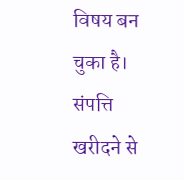विषय बन चुका है। संपत्ति खरीदने से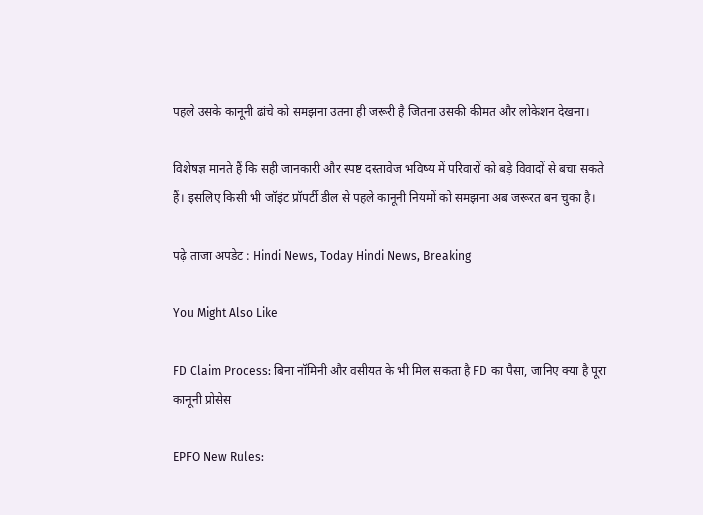पहले उसके कानूनी ढांचे को समझना उतना ही जरूरी है जितना उसकी कीमत और लोकेशन देखना।

विशेषज्ञ मानते हैं कि सही जानकारी और स्पष्ट दस्तावेज भविष्य में परिवारों को बड़े विवादों से बचा सकते हैं। इसलिए किसी भी जॉइंट प्रॉपर्टी डील से पहले कानूनी नियमों को समझना अब जरूरत बन चुका है।

पढ़े ताजा अपडेट : Hindi News, Today Hindi News, Breaking

You Might Also Like

FD Claim Process: बिना नॉमिनी और वसीयत के भी मिल सकता है FD का पैसा, जानिए क्या है पूरा कानूनी प्रोसेस

EPFO New Rules: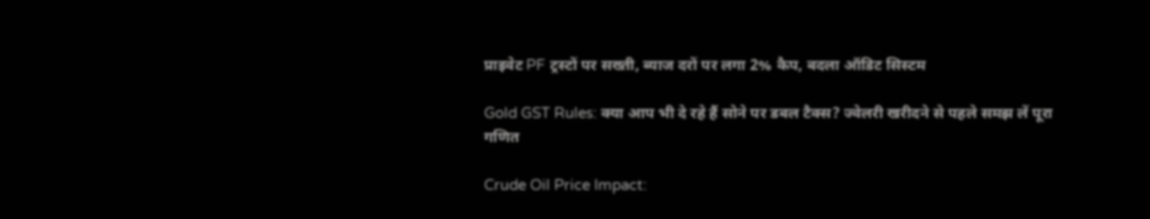प्राइवेट PF ट्रस्टों पर सख्ती, ब्याज दरों पर लगा 2% कैप, बदला ऑडिट सिस्टम

Gold GST Rules: क्या आप भी दे रहे हैं सोने पर डबल टैक्स? ज्वेलरी खरीदने से पहले समझ लें पूरा गणित

Crude Oil Price Impact: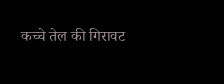कच्चे तेल की गिरावट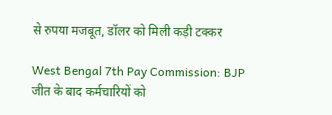से रुपया मजबूत, डॉलर को मिली कड़ी टक्कर

West Bengal 7th Pay Commission: BJP जीत के बाद कर्मचारियों को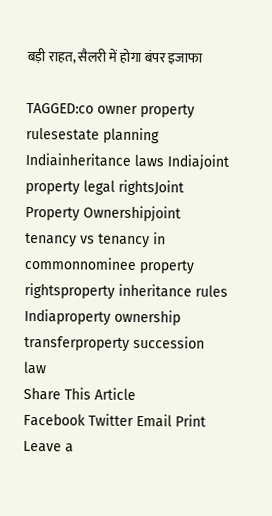बड़ी राहत, सैलरी में होगा बंपर इजाफा

TAGGED:co owner property rulesestate planning Indiainheritance laws Indiajoint property legal rightsJoint Property Ownershipjoint tenancy vs tenancy in commonnominee property rightsproperty inheritance rules Indiaproperty ownership transferproperty succession law
Share This Article
Facebook Twitter Email Print
Leave a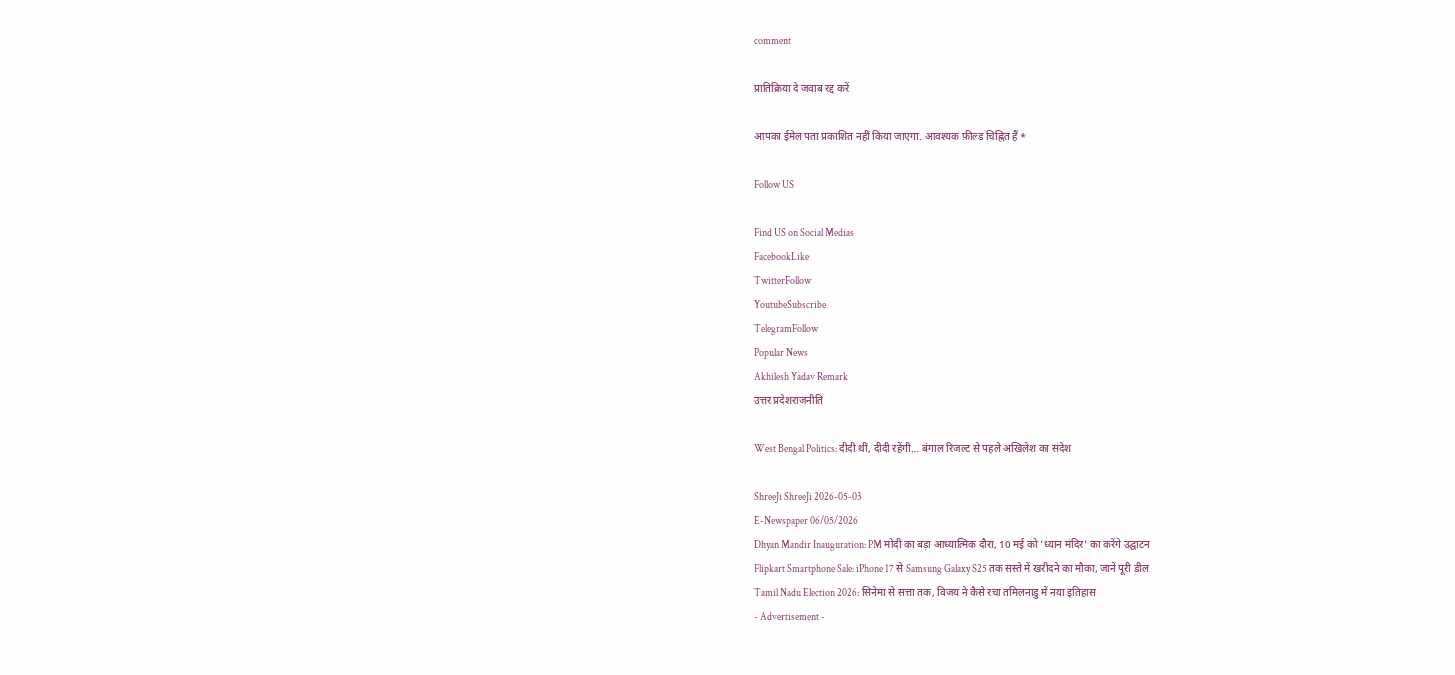comment

प्रातिक्रिया दे जवाब रद्द करें

आपका ईमेल पता प्रकाशित नहीं किया जाएगा. आवश्यक फ़ील्ड चिह्नित हैं *

Follow US

Find US on Social Medias
FacebookLike
TwitterFollow
YoutubeSubscribe
TelegramFollow
Popular News
Akhilesh Yadav Remark
उत्तर प्रदेशराजनीति

West Bengal Politics: दीदी थीं, दीदी रहेंगी… बंगाल रिजल्ट से पहले अखिलेश का संदेश

ShreeJi ShreeJi 2026-05-03
E-Newspaper 06/05/2026
Dhyan Mandir Inauguration: PM मोदी का बड़ा आध्यात्मिक दौरा, 10 मई को ‘ध्यान मंदिर’ का करेंगे उद्घाटन
Flipkart Smartphone Sale: iPhone 17 से Samsung Galaxy S25 तक सस्ते में खरीदने का मौका, जानें पूरी डील
Tamil Nadu Election 2026: सिनेमा से सत्ता तक, विजय ने कैसे रचा तमिलनाडु में नया इतिहास
- Advertisement -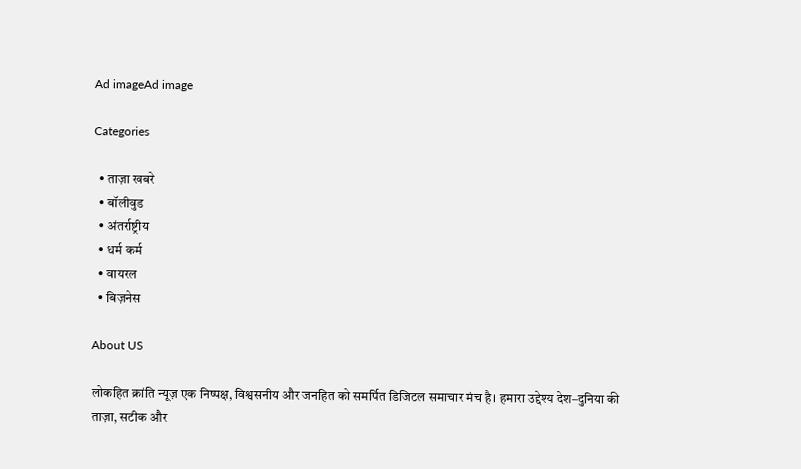Ad imageAd image

Categories

  • ताज़ा खबरे
  • बॉलीवुड
  • अंतर्राष्ट्रीय
  • धर्म कर्म
  • वायरल
  • बिज़नेस

About US

लोकहित क्रांति न्यूज़ एक निष्पक्ष, विश्वसनीय और जनहित को समर्पित डिजिटल समाचार मंच है। हमारा उद्देश्य देश–दुनिया की ताज़ा, सटीक और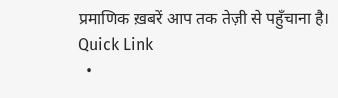प्रमाणिक ख़बरें आप तक तेज़ी से पहुँचाना है।
Quick Link
  •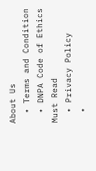About Us
  • Terms and Condition
  • DNPA Code of Ethics
Must Read
  • Privacy Policy
  •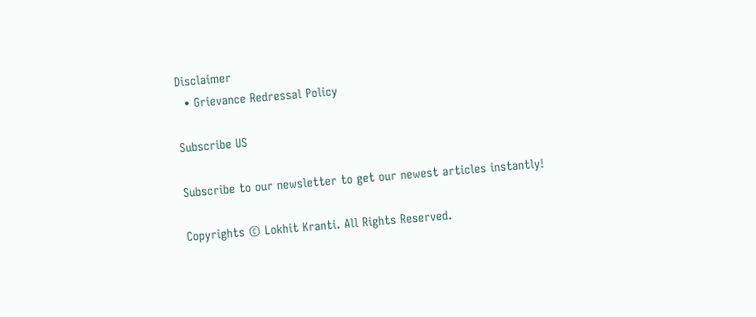Disclaimer
  • Grievance Redressal Policy

Subscribe US

Subscribe to our newsletter to get our newest articles instantly!

Copyrights © Lokhit Kranti. All Rights Reserved.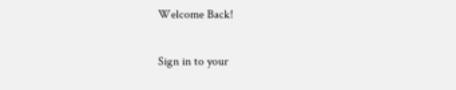Welcome Back!

Sign in to your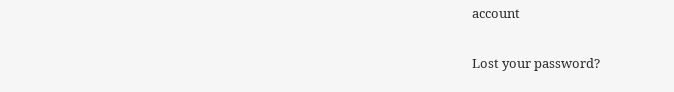account

Lost your password?